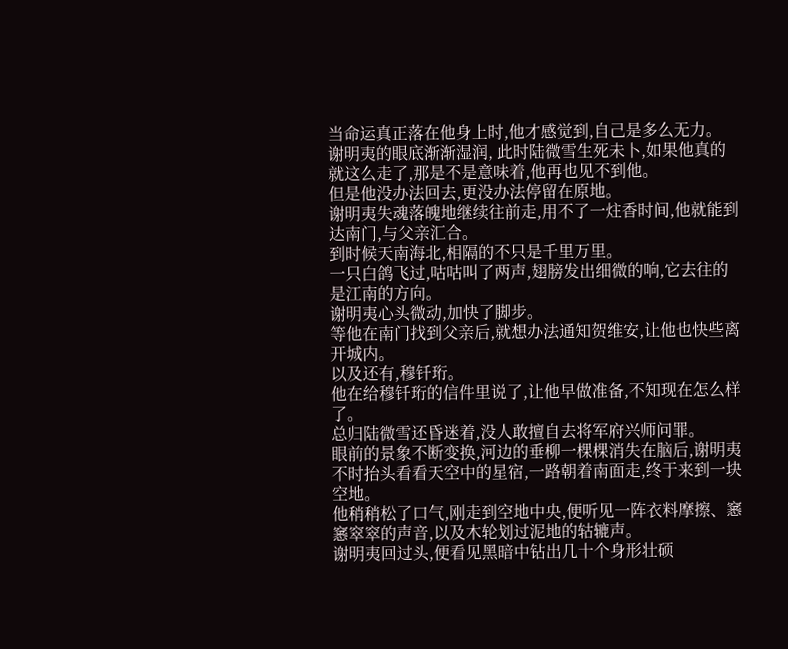当命运真正落在他身上时,他才感觉到,自己是多么无力。
谢明夷的眼底渐渐湿润, 此时陆微雪生死未卜,如果他真的就这么走了,那是不是意味着,他再也见不到他。
但是他没办法回去,更没办法停留在原地。
谢明夷失魂落魄地继续往前走,用不了一炷香时间,他就能到达南门,与父亲汇合。
到时候天南海北,相隔的不只是千里万里。
一只白鸽飞过,咕咕叫了两声,翅膀发出细微的响,它去往的是江南的方向。
谢明夷心头微动,加快了脚步。
等他在南门找到父亲后,就想办法通知贺维安,让他也快些离开城内。
以及还有,穆钎珩。
他在给穆钎珩的信件里说了,让他早做准备,不知现在怎么样了。
总归陆微雪还昏迷着,没人敢擅自去将军府兴师问罪。
眼前的景象不断变换,河边的垂柳一棵棵消失在脑后,谢明夷不时抬头看看天空中的星宿,一路朝着南面走,终于来到一块空地。
他稍稍松了口气,刚走到空地中央,便听见一阵衣料摩擦、窸窸窣窣的声音,以及木轮划过泥地的轱辘声。
谢明夷回过头,便看见黑暗中钻出几十个身形壮硕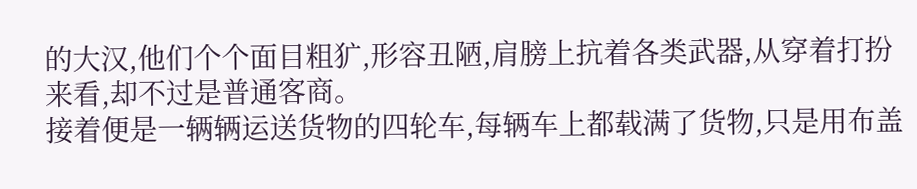的大汉,他们个个面目粗犷,形容丑陋,肩膀上抗着各类武器,从穿着打扮来看,却不过是普通客商。
接着便是一辆辆运送货物的四轮车,每辆车上都载满了货物,只是用布盖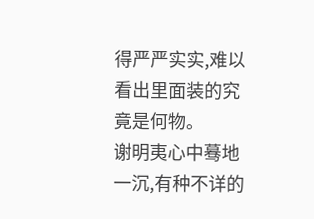得严严实实,难以看出里面装的究竟是何物。
谢明夷心中蓦地一沉,有种不详的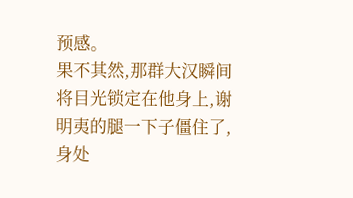预感。
果不其然,那群大汉瞬间将目光锁定在他身上,谢明夷的腿一下子僵住了,身处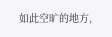如此空旷的地方,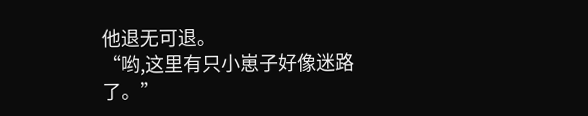他退无可退。
“哟,这里有只小崽子好像迷路了。”